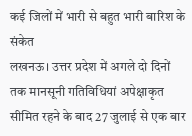कई जिलों में भारी से बहुत भारी बारिश के संकेत
लखनऊ। उत्तर प्रदेश में अगले दो दिनों तक मानसूनी गतिविधियां अपेक्षाकृत सीमित रहने के बाद 27 जुलाई से एक बार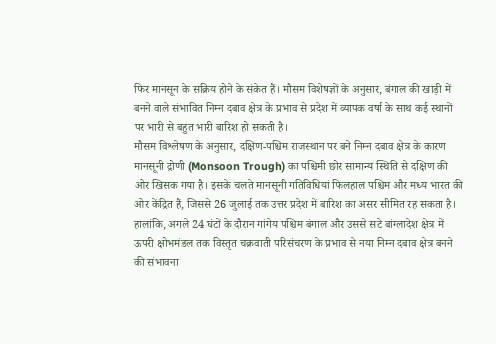फिर मानसून के सक्रिय होने के संकेत हैं। मौसम विशेषज्ञों के अनुसार, बंगाल की खाड़ी में बनने वाले संभावित निम्न दबाव क्षेत्र के प्रभाव से प्रदेश में व्यापक वर्षा के साथ कई स्थानों पर भारी से बहुत भारी बारिश हो सकती है।
मौसम विश्लेषण के अनुसार, दक्षिण-पश्चिम राजस्थान पर बने निम्न दबाव क्षेत्र के कारण मानसूनी द्रोणी (Monsoon Trough) का पश्चिमी छोर सामान्य स्थिति से दक्षिण की ओर खिसक गया है। इसके चलते मानसूनी गतिविधियां फिलहाल पश्चिम और मध्य भारत की ओर केंद्रित हैं, जिससे 26 जुलाई तक उत्तर प्रदेश में बारिश का असर सीमित रह सकता है।
हालांकि, अगले 24 घंटों के दौरान गांगेय पश्चिम बंगाल और उससे सटे बांग्लादेश क्षेत्र में ऊपरी क्षोभमंडल तक विस्तृत चक्रवाती परिसंचरण के प्रभाव से नया निम्न दबाव क्षेत्र बनने की संभावना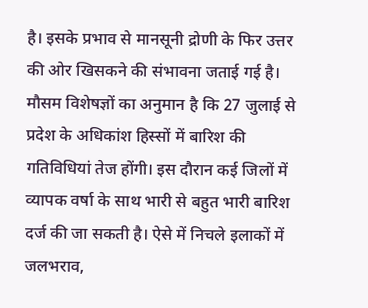है। इसके प्रभाव से मानसूनी द्रोणी के फिर उत्तर की ओर खिसकने की संभावना जताई गई है।
मौसम विशेषज्ञों का अनुमान है कि 27 जुलाई से प्रदेश के अधिकांश हिस्सों में बारिश की गतिविधियां तेज होंगी। इस दौरान कई जिलों में व्यापक वर्षा के साथ भारी से बहुत भारी बारिश दर्ज की जा सकती है। ऐसे में निचले इलाकों में जलभराव,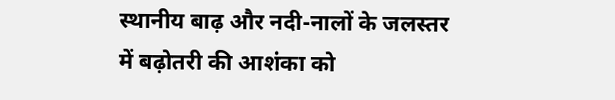स्थानीय बाढ़ और नदी-नालों के जलस्तर में बढ़ोतरी की आशंका को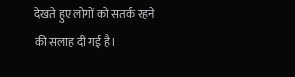देखते हुए लोगों को सतर्क रहने की सलाह दी गई है।